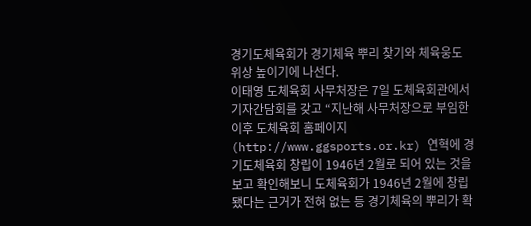경기도체육회가 경기체육 뿌리 찾기와 체육웅도 위상 높이기에 나선다.
이태영 도체육회 사무처장은 7일 도체육회관에서 기자간담회를 갖고 “지난해 사무처장으로 부임한 이후 도체육회 홈페이지(http://www.ggsports.or.kr) 연혁에 경기도체육회 창립이 1946년 2월로 되어 있는 것을 보고 확인해보니 도체육회가 1946년 2월에 창립됐다는 근거가 전혀 없는 등 경기체육의 뿌리가 확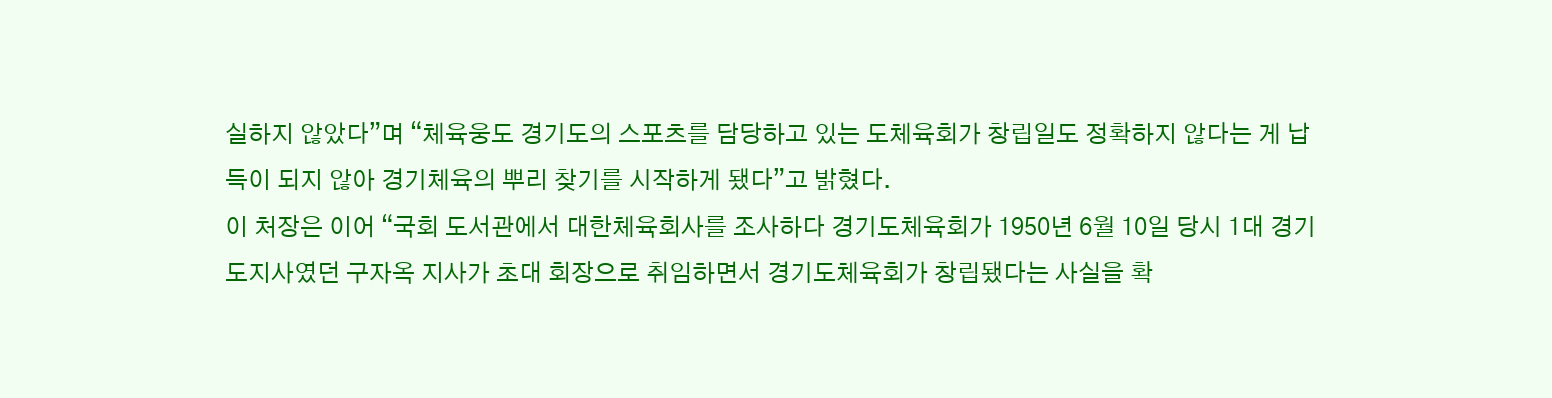실하지 않았다”며 “체육웅도 경기도의 스포츠를 담당하고 있는 도체육회가 창립일도 정확하지 않다는 게 납득이 되지 않아 경기체육의 뿌리 찾기를 시작하게 됐다”고 밝혔다.
이 처장은 이어 “국회 도서관에서 대한체육회사를 조사하다 경기도체육회가 1950년 6월 10일 당시 1대 경기도지사였던 구자옥 지사가 초대 회장으로 취임하면서 경기도체육회가 창립됐다는 사실을 확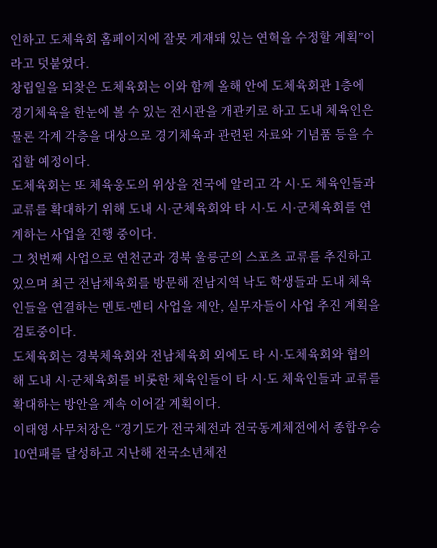인하고 도체육회 홈페이지에 잘못 게재돼 있는 연혁을 수정할 계획”이라고 덧붙였다.
창립일을 되찾은 도체육회는 이와 함께 올해 안에 도체육회관 1층에 경기체육을 한눈에 볼 수 있는 전시관을 개관키로 하고 도내 체육인은 물론 각계 각층을 대상으로 경기체육과 관련된 자료와 기념품 등을 수집할 예정이다.
도체육회는 또 체육웅도의 위상을 전국에 알리고 각 시·도 체육인들과 교류를 확대하기 위해 도내 시·군체육회와 타 시·도 시·군체육회를 연계하는 사업을 진행 중이다.
그 첫번째 사업으로 연천군과 경북 울릉군의 스포츠 교류를 추진하고 있으며 최근 전남체육회를 방문해 전남지역 낙도 학생들과 도내 체육인들을 연결하는 멘토-멘티 사업을 제안, 실무자들이 사업 추진 계획을 검토중이다.
도체육회는 경북체육회와 전남체육회 외에도 타 시·도체육회와 협의해 도내 시·군체육회를 비롯한 체육인들이 타 시·도 체육인들과 교류를 확대하는 방안을 계속 이어갈 계획이다.
이태영 사무처장은 “경기도가 전국체전과 전국동계체전에서 종합우승 10연패를 달성하고 지난해 전국소년체전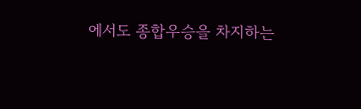에서도 종합우승을 차지하는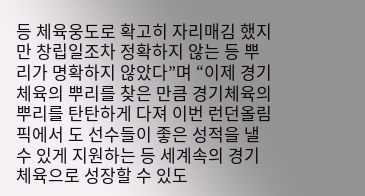등 체육웅도로 확고히 자리매김 했지만 창립일조차 정확하지 않는 등 뿌리가 명확하지 않았다”며 “이제 경기체육의 뿌리를 찾은 만큼 경기체육의 뿌리를 탄탄하게 다져 이번 런던올림픽에서 도 선수들이 좋은 성적을 낼 수 있게 지원하는 등 세계속의 경기체육으로 성장할 수 있도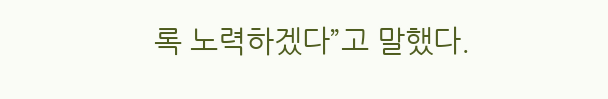록 노력하겠다”고 말했다.